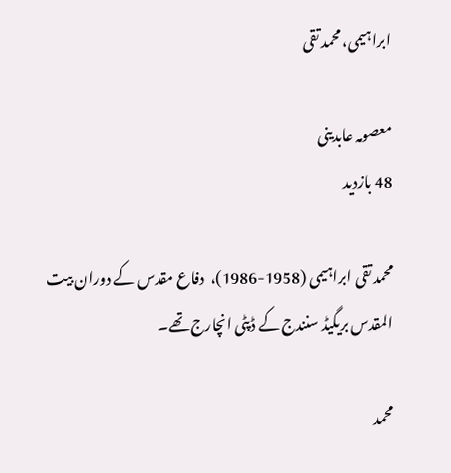ابراہیمی، محمد تقی

معصومہ عابدینی
48 بازدید

محمد تقی ابراہیمی (1958-1986)،  دفاع مقدس کے دوران بیت المقدس بریگیڈ سنندج کے ڈپٹی انچارج تھے۔

محمد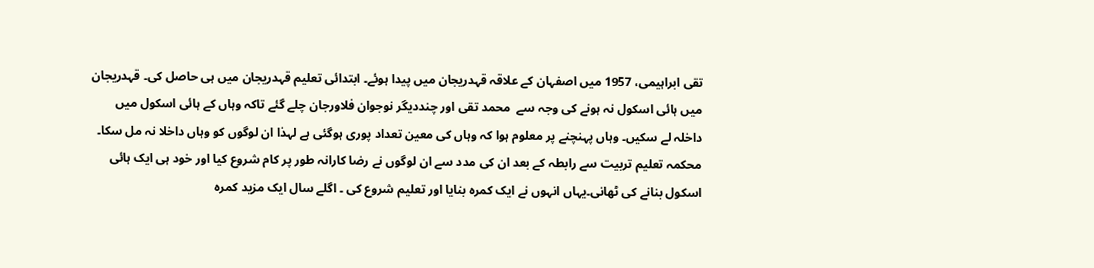تقی ابراہیمی، 1957 میں اصفہان کے علاقہ قہدریجان میں پیدا ہوئے۔ ابتدائی تعلیم قہدریجان میں ہی حاصل کی۔ قہدریجان میں ہائی اسکول نہ ہونے کی وجہ سے  محمد تقی اور چنددیگر نوجوان فلاورجان چلے گئے تاکہ وہاں کے ہائی اسکول میں داخلہ لے سکیں۔ وہاں پہنچنے پر معلوم ہوا کہ وہاں کی معین تعداد پوری ہوگئی ہے لہذا ان لوگوں کو وہاں داخلا نہ مل سکا۔ محکمہ تعلیم تربیت سے رابطہ کے بعد ان کی مدد سے ان لوگوں نے رضا کارانہ طور پر کام شروع کیا اور خود ہی ایک ہائی اسکول بنانے کی ٹھانی۔یہاں انہوں نے ایک کمرہ بنایا اور تعلیم شروع کی ۔ اگلے سال ایک مزید کمرہ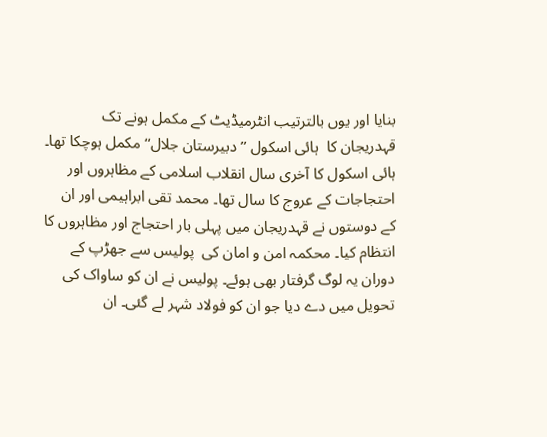بنایا اور یوں بالترتیب انٹرمیڈیٹ کے مکمل ہونے تک قہدریجان کا  ہائی اسکول ’’دبیرستان جلال‘‘ مکمل ہوچکا تھا۔  ہائی اسکول کا آخری سال انقلاب اسلامی کے مظاہروں اور احتجاجات کے عروج کا سال تھا۔ محمد تقی ابراہیمی اور ان کے دوستوں نے قہدریجان میں پہلی بار احتجاج اور مظاہروں کا انتظام کیا۔ محکمہ امن و امان کی  پولیس سے جھڑپ کے دوران یہ لوگ گرفتار بھی ہوئے۔ پولیس نے ان کو ساواک کی تحویل میں دے دیا جو ان کو فولاد شہر لے گئی۔ ان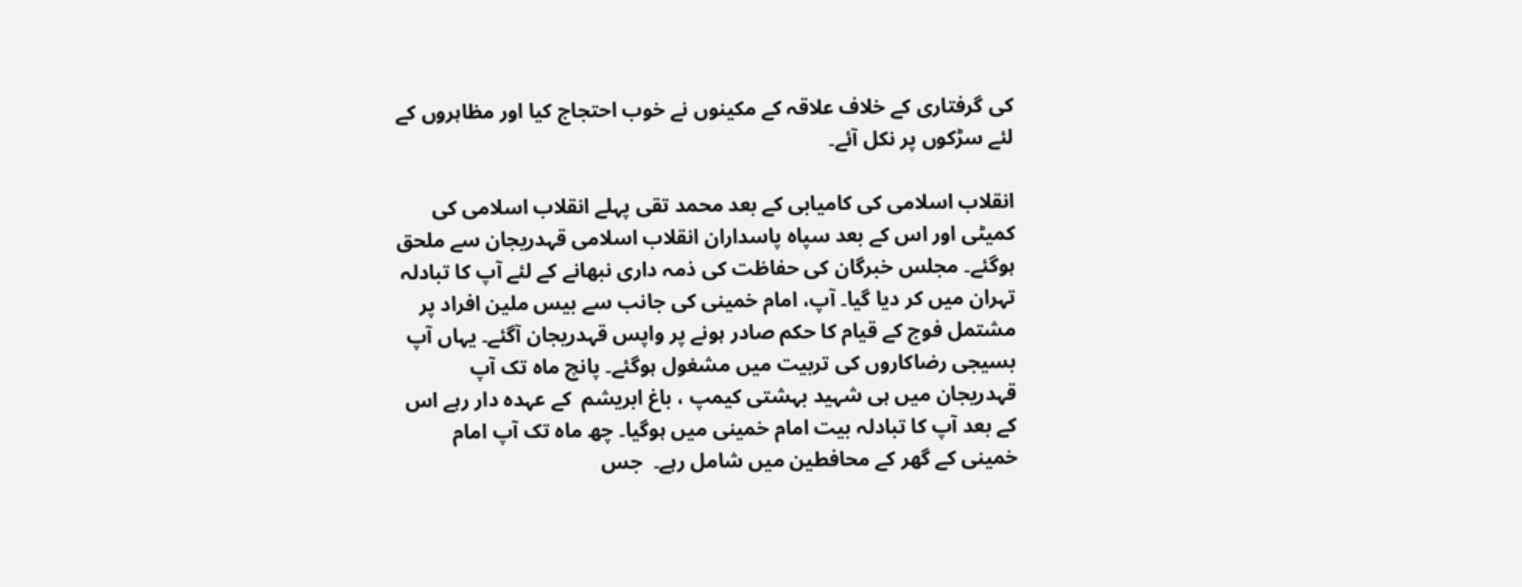کی گرفتاری کے خلاف علاقہ کے مکینوں نے خوب احتجاج کیا اور مظاہروں کے لئے سڑکوں پر نکل آئے۔

انقلاب اسلامی کی کامیابی کے بعد محمد تقی پہلے انقلاب اسلامی کی کمیٹی اور اس کے بعد سپاہ پاسداران انقلاب اسلامی قہدریجان سے ملحق ہوگئے۔ مجلس خبرگان کی حفاظت کی ذمہ داری نبھانے کے لئے آپ کا تبادلہ تہران میں کر دیا گیا۔ آپ، امام خمینی کی جانب سے بیس ملین افراد پر مشتمل فوج کے قیام کا حکم صادر ہونے پر واپس قہدریجان آگئے۔ یہاں آپ بسیجی رضاکاروں کی تربیت میں مشغول ہوگئے۔ پانچ ماہ تک آپ قہدریجان میں ہی شہید بہشتی کیمپ ، باغ ابریشم  کے عہدہ دار رہے اس کے بعد آپ کا تبادلہ بیت امام خمینی میں ہوگیا۔ چھ ماہ تک آپ امام خمینی کے گھر کے محافطین میں شامل رہے۔  جس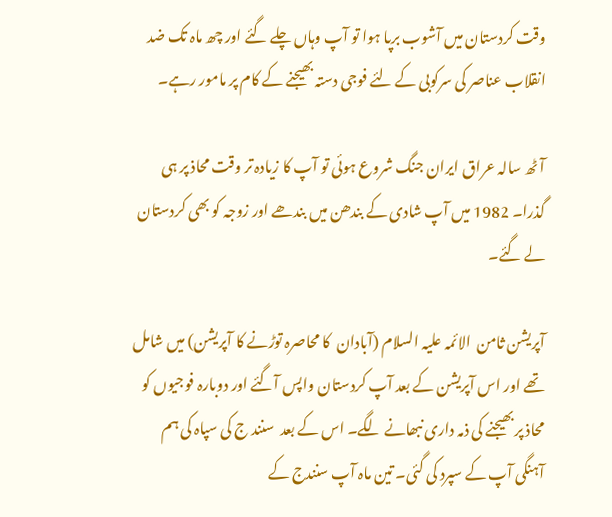وقت کردستان میں آشوب برپا ہوا تو آپ وہاں چلے گئے اور چھ ماہ تک ضد انقلاب عناصر کی سرکوبی کے لئے فوجی دستہ بھیجنے کے کام پر مامور رہے۔

آٹھ سالہ عراق ایران جنگ شروع ہوئی تو آپ کا زیادہ تر وقت محاذ پر ہی گذرا۔ 1982 میں آپ شادی کے بندھن میں بندھے اور زوجہ کو بھی کردستان لے گئے۔

آپریشن ثامن  الائمہ علیہ السلام (آبادان  کا محاصرہ توڑنے کا آپریشن) میں شامل تھے اور اس آپریشن کے بعد آپ کردستان واپس آگئے اور دوبارہ فوجیوں کو محاذ پر بھیجنے کی ذمہ داری نبھانے لگے۔ اس کے بعد  سنند ج کی سپاہ کی ہم آہنگی آپ کے سپرد کی گئی۔ تین ماہ آپ سنندج کے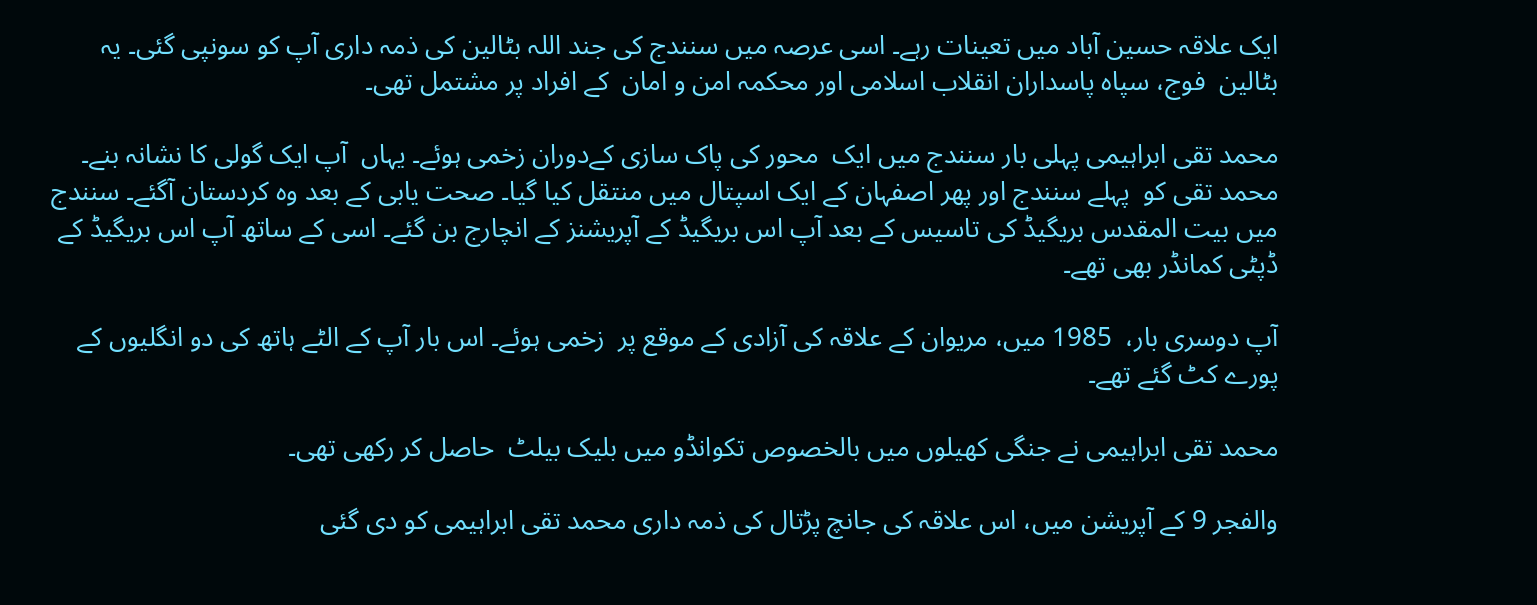ایک علاقہ حسین آباد میں تعینات رہے۔ اسی عرصہ میں سنندج کی جند اللہ بٹالین کی ذمہ داری آپ کو سونپی گئی۔ یہ بٹالین  فوج، سپاہ پاسداران انقلاب اسلامی اور محکمہ امن و امان  کے افراد پر مشتمل تھی۔

محمد تقی ابراہیمی پہلی بار سنندج میں ایک  محور کی پاک سازی کےدوران زخمی ہوئے۔ یہاں  آپ ایک گولی کا نشانہ بنے۔ محمد تقی کو  پہلے سنندج اور پھر اصفہان کے ایک اسپتال میں منتقل کیا گیا۔ صحت یابی کے بعد وہ کردستان آگئے۔ سنندج میں بیت المقدس بریگیڈ کی تاسیس کے بعد آپ اس بریگیڈ کے آپریشنز کے انچارج بن گئے۔ اسی کے ساتھ آپ اس بریگیڈ کے ڈپٹی کمانڈر بھی تھے۔

آپ دوسری بار،  1985 میں، مریوان کے علاقہ کی آزادی کے موقع پر  زخمی ہوئے۔ اس بار آپ کے الٹے ہاتھ کی دو انگلیوں کے پورے کٹ گئے تھے۔

محمد تقی ابراہیمی نے جنگی کھیلوں میں بالخصوص تکوانڈو میں بلیک بیلٹ  حاصل کر رکھی تھی۔

والفجر 9 کے آپریشن میں، اس علاقہ کی جانچ پڑتال کی ذمہ داری محمد تقی ابراہیمی کو دی گئی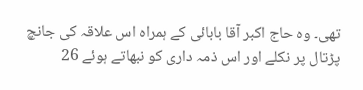تھی۔ وہ حاج اکبر آقا بابائی کے ہمراہ اس علاقہ کی جانچ پڑتال پر نکلے اور اس ذمہ داری کو نبھاتے ہوئے 26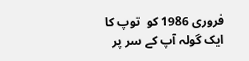فروری 1986 کو  توپ کا ایک گولہ آپ کے سر پر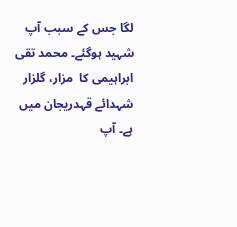لگا جس کے سبب آپ شہید ہوگئے۔ محمد تقی ابراہیمی کا  مزار، گلزار شہدائے قہدریجان میں ہے۔ آپ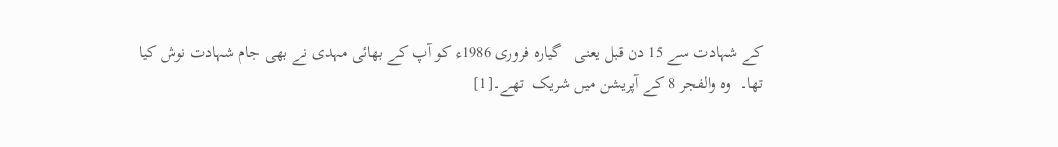کے شہادت سے 15 دن قبل یعنی   گیارہ فروری 1986ء کو آپ کے بھائی مہدی نے بھی جام شہادت نوش کیا تھا۔  وہ والفجر 8 کے آپریشن میں شریک  تھے۔[1]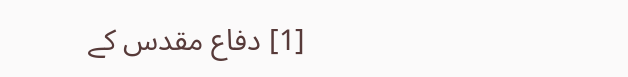[1] دفاع مقدس کے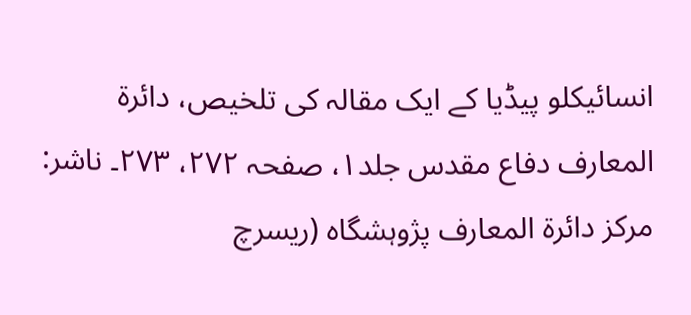انسائیکلو پیڈیا کے ایک مقالہ کی تلخیص، دائرۃ المعارف دفاع مقدس جلد۱، صفحہ ۲۷۲، ۲۷۳۔ ناشر: مرکز دائرۃ المعارف پژوہشگاہ (ریسرچ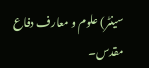سینٹر) علوم و معارف دفاع مقدس۔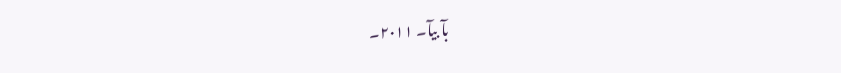بآ بیآ۔ ۲۰۱۱۔